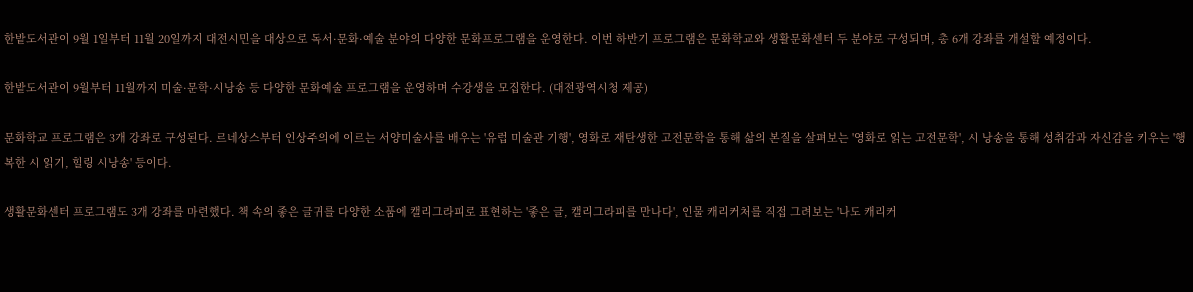한밭도서관이 9월 1일부터 11월 20일까지 대전시민을 대상으로 독서·문화·예술 분야의 다양한 문화프로그램을 운영한다. 이번 하반기 프로그램은 문화학교와 생활문화센터 두 분야로 구성되며, 총 6개 강좌를 개설할 예정이다.

한밭도서관이 9월부터 11월까지 미술·문학·시낭송 등 다양한 문화예술 프로그램을 운영하며 수강생을 모집한다. (대전광역시청 제공)

문화학교 프로그램은 3개 강좌로 구성된다. 르네상스부터 인상주의에 이르는 서양미술사를 배우는 '유럽 미술관 기행', 영화로 재탄생한 고전문학을 통해 삶의 본질을 살펴보는 '영화로 읽는 고전문학', 시 낭송을 통해 성취감과 자신감을 키우는 '행복한 시 읽기, 힐링 시낭송' 등이다.

생활문화센터 프로그램도 3개 강좌를 마련했다. 책 속의 좋은 글귀를 다양한 소품에 캘리그라피로 표현하는 '좋은 글, 캘리그라피를 만나다', 인물 캐리커처를 직접 그려보는 '나도 캐리커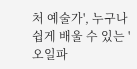처 예술가', 누구나 쉽게 배울 수 있는 '오일파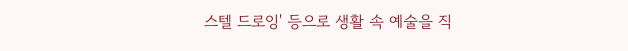스텔 드로잉' 등으로 생활 속 예술을 직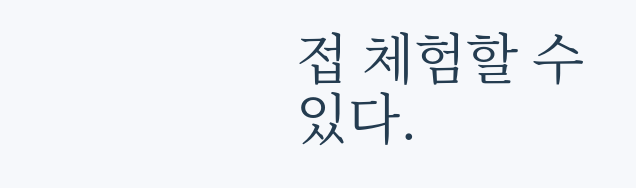접 체험할 수 있다.